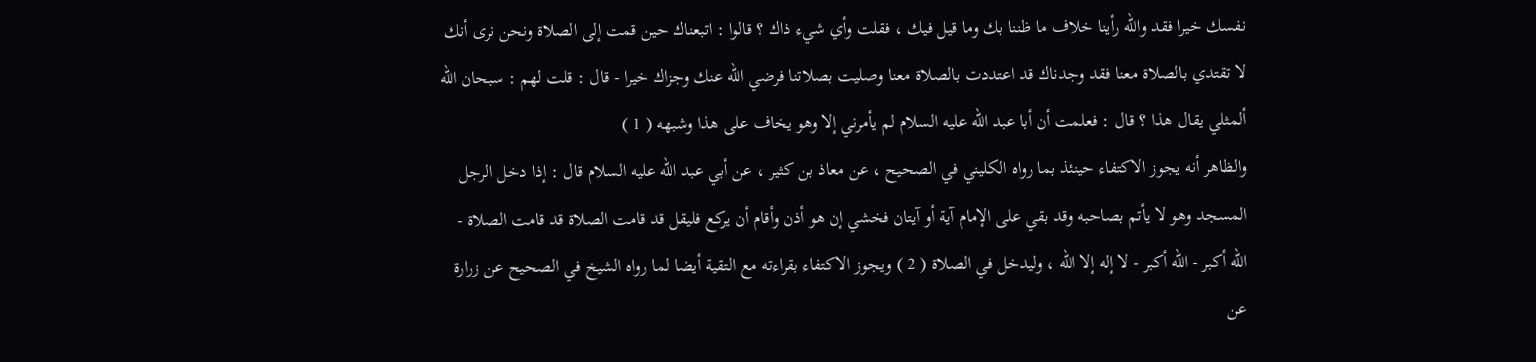نفسك خيرا فقد والله رأينا خلاف ما ظننا بك وما قيل فيك ، فقلت وأي شيء ذاك ؟ قالوا : اتبعناك حين قمت إلى الصلاة ونحن نرى أنك لا تقتدي بالصلاة معنا فقد وجدناك قد اعتددت بالصلاة معنا وصليت بصلاتنا فرضي الله عنك وجزاك خيرا - قال : قلت لهم : سبحان الله ألمثلي يقال هذا ؟ قال : فعلمت أن أبا عبد الله عليه السلام لم يأمرني إلا وهو يخاف على هذا وشبهه ( 1 )
والظاهر أنه يجوز الاكتفاء حينئذ بما رواه الكليني في الصحيح ، عن معاذ بن كثير ، عن أبي عبد الله عليه السلام قال : إذا دخل الرجل المسجد وهو لا يأتم بصاحبه وقد بقي على الإمام آية أو آيتان فخشي إن هو أذن وأقام أن يركع فليقل قد قامت الصلاة قد قامت الصلاة - الله أكبر - الله أكبر - لا إله إلا الله ، وليدخل في الصلاة ( 2 ) ويجوز الاكتفاء بقراءته مع التقية أيضا لما رواه الشيخ في الصحيح عن زرارة عن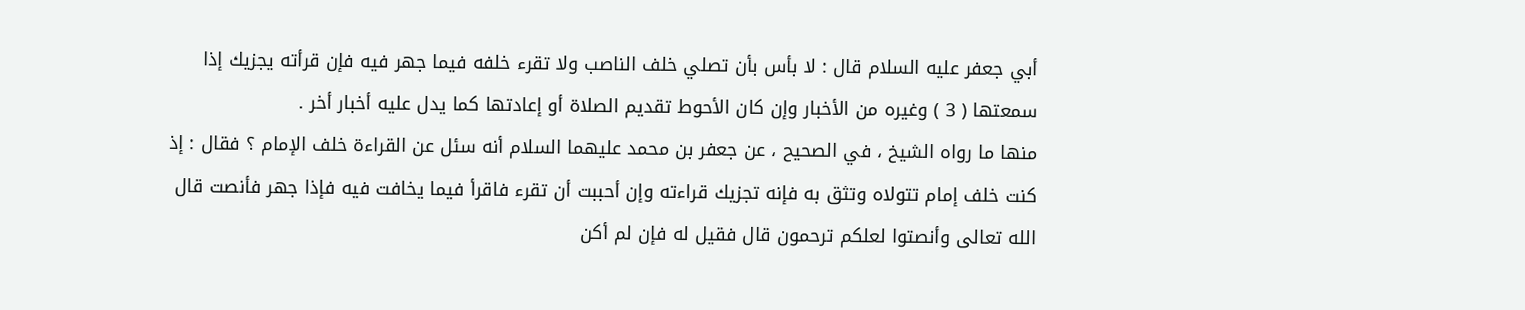أبي جعفر عليه السلام قال : لا بأس بأن تصلي خلف الناصب ولا تقرء خلفه فيما جهر فيه فإن قرأته يجزيك إذا سمعتها ( 3 ) وغيره من الأخبار وإن كان الأحوط تقديم الصلاة أو إعادتها كما يدل عليه أخبار أخر .
منها ما رواه الشيخ ، في الصحيح ، عن جعفر بن محمد عليهما السلام أنه سئل عن القراءة خلف الإمام ؟ فقال : إذ كنت خلف إمام تتولاه وتثق به فإنه تجزيك قراءته وإن أحببت أن تقرء فاقرأ فيما يخافت فيه فإذا جهر فأنصت قال الله تعالى وأنصتوا لعلكم ترحمون قال فقيل له فإن لم أكن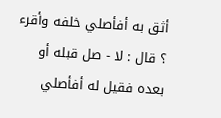أثق به أفأصلي خلفه وأقرء ؟ قال : لا - صل قبله أو بعده فقيل له أفأصلي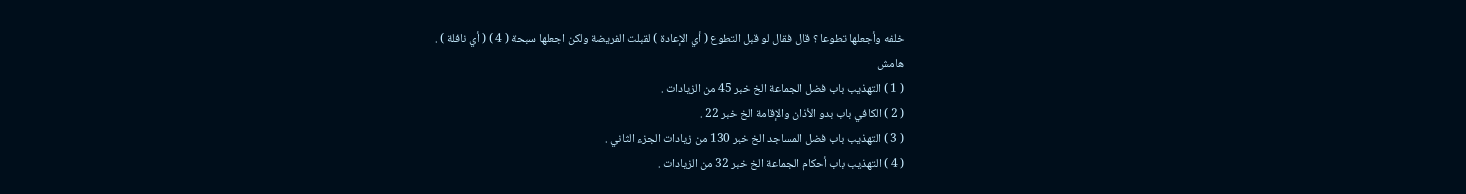خلفه وأجعلها تطوعا ؟ قال فقال لو قبل التطوع ( أي الإعادة ) لقبلت الفريضة ولكن اجعلها سبحة ( 4 ) ( أي نافلة ) .
هامش
( 1 ) التهذيب باب فضل الجماعة الخ خبر 45 من الزيادات .
( 2 ) الكافي باب بدو الأذان والإقامة الخ خبر 22 .
( 3 ) التهذيب باب فضل المساجد الخ خبر 130 من زيادات الجزء الثاني .
( 4 ) التهذيب باب أحكام الجماعة الخ خبر 32 من الزيادات .